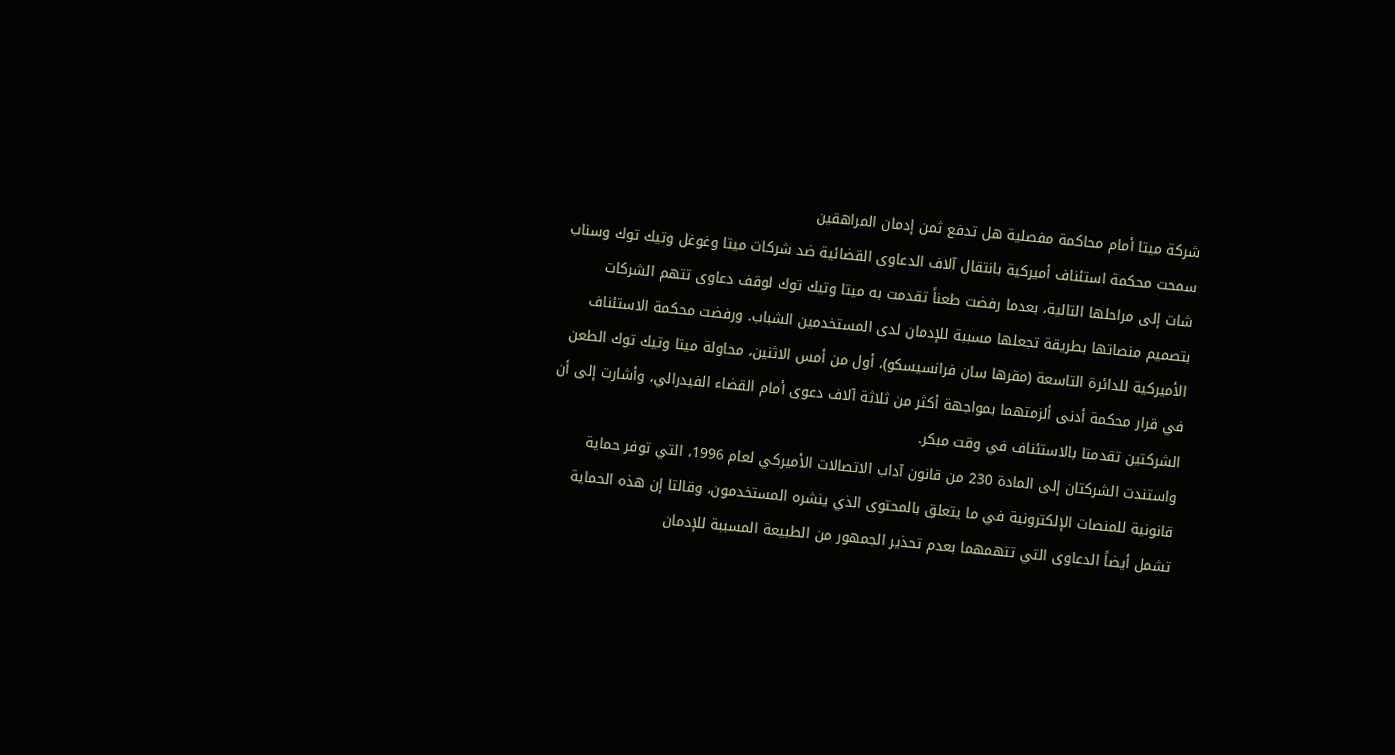شركة ميتا أمام محاكمة مفصلية هل تدفع ثمن إدمان المراهقين
سمحت محكمة استئناف أميركية بانتقال آلاف الدعاوى القضائية ضد شركات ميتا وغوغل وتيك توك وسناب شات إلى مراحلها التالية، بعدما رفضت طعناً تقدمت به ميتا وتيك توك لوقف دعاوى تتهم الشركات بتصميم منصاتها بطريقة تجعلها مسببة للإدمان لدى المستخدمين الشباب. ورفضت محكمة الاستئناف الأميركية للدائرة التاسعة (مقرها سان فرانسيسكو)، أول من أمس الاثنين، محاولة ميتا وتيك توك الطعن في قرار محكمة أدنى ألزمتهما بمواجهة أكثر من ثلاثة آلاف دعوى أمام القضاء الفيدرالي، وأشارت إلى أن الشركتين تقدمتا بالاستئناف في وقت مبكر.
واستندت الشركتان إلى المادة 230 من قانون آداب الاتصالات الأميركي لعام 1996، التي توفر حماية قانونية للمنصات الإلكترونية في ما يتعلق بالمحتوى الذي ينشره المستخدمون، وقالتا إن هذه الحماية تشمل أيضاً الدعاوى التي تتهمهما بعدم تحذير الجمهور من الطبيعة المسببة للإدمان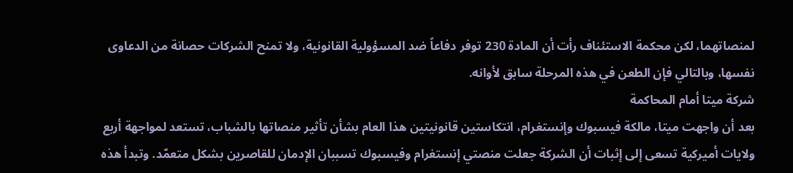لمنصاتهما، لكن محكمة الاستئناف رأت أن المادة 230 توفر دفاعاً ضد المسؤولية القانونية، ولا تمنح الشركات حصانة من الدعاوى نفسها، وبالتالي فإن الطعن في هذه المرحلة سابق لأوانه.
شركة ميتا أمام المحاكمة
بعد أن واجهت ميتا، مالكة فيسبوك وإنستغرام، انتكاستين قانونيتين هذا العام بشأن تأثير منصاتها بالشباب، تستعد لمواجهة أربع ولايات أميركية تسعى إلى إثبات أن الشركة جعلت منصتي إنستغرام وفيسبوك تسببان الإدمان للقاصرين بشكل متعمّد. وتبدأ هذه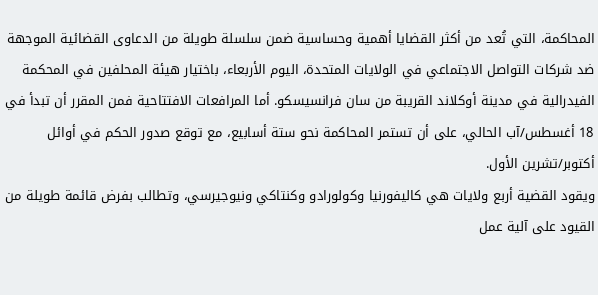المحاكمة، التي تُعد من أكثر القضايا أهمية وحساسية ضمن سلسلة طويلة من الدعاوى القضائية الموجهة ضد شركات التواصل الاجتماعي في الولايات المتحدة، اليوم الأربعاء، باختيار هيئة المحلفين في المحكمة الفيدرالية في مدينة أوكلاند القريبة من سان فرانسيسكو. أما المرافعات الافتتاحية فمن المقرر أن تبدأ في 18 أغسطس/آب الحالي، على أن تستمر المحاكمة نحو ستة أسابيع، مع توقع صدور الحكم في أوائل أكتوبر/تشرين الأول.
ويقود القضية أربع ولايات هي كاليفورنيا وكولورادو وكنتاكي ونيوجيرسي، وتطالب بفرض قائمة طويلة من القيود على آلية عمل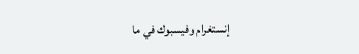إنستغرام وفيسبوك في ما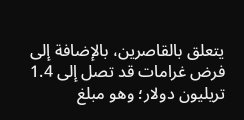يتعلق بالقاصرين، بالإضافة إلى فرض غرامات قد تصل إلى 1.4 تريليون دولار؛ وهو مبلغ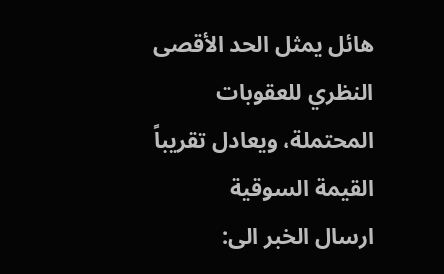هائل يمثل الحد الأقصى النظري للعقوبات المحتملة، ويعادل تقريباً القيمة السوقية
ارسال الخبر الى: